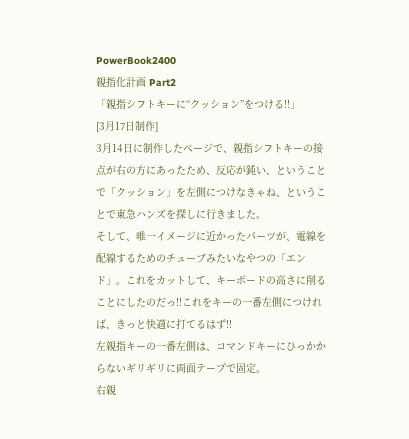PowerBook2400
親指化計画 Part2
「親指シフトキーに“クッション”をつける!!」
[3月17日制作]
3月14日に制作したページで、親指シフトキーの接点が右の方にあったため、反応が鈍い、ということで「クッション」を左側につけなきゃね、ということで東急ハンズを探しに行きました。
そして、唯一イメージに近かったパーツが、電線を配線するためのチューブみたいなやつの「エンド」。これをカットして、キーボードの高さに削ることにしたのだっ!!これをキーの一番左側につければ、きっと快適に打てるはず!!
左親指キーの一番左側は、コマンドキーにひっかからないギリギリに両面テープで固定。
右親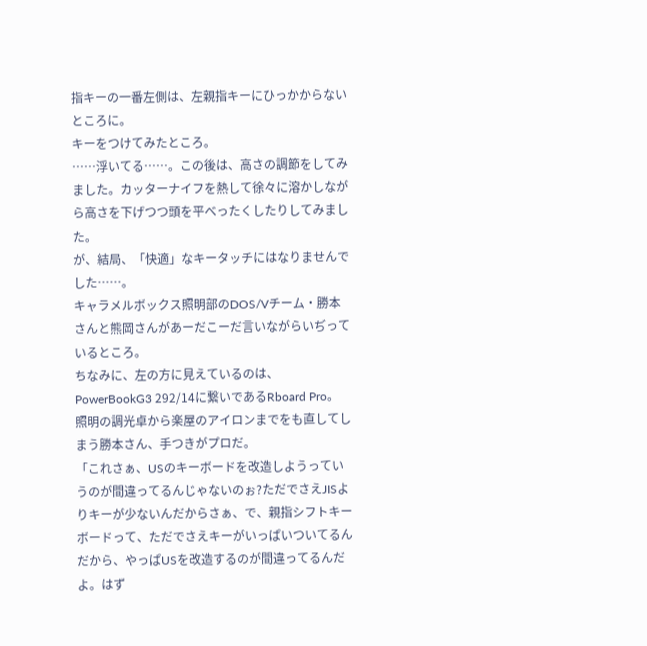指キーの一番左側は、左親指キーにひっかからないところに。
キーをつけてみたところ。
……浮いてる……。この後は、高さの調節をしてみました。カッターナイフを熱して徐々に溶かしながら高さを下げつつ頭を平べったくしたりしてみました。
が、結局、「快適」なキータッチにはなりませんでした……。
キャラメルボックス照明部のDOS/Vチーム・勝本さんと熊岡さんがあーだこーだ言いながらいぢっているところ。
ちなみに、左の方に見えているのは、PowerBookG3 292/14に繋いであるRboard Pro。
照明の調光卓から楽屋のアイロンまでをも直してしまう勝本さん、手つきがプロだ。
「これさぁ、USのキーボードを改造しようっていうのが間違ってるんじゃないのぉ?ただでさえJISよりキーが少ないんだからさぁ、で、親指シフトキーボードって、ただでさえキーがいっぱいついてるんだから、やっぱUSを改造するのが間違ってるんだよ。はず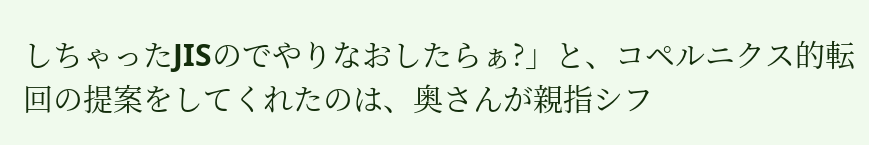しちゃったJISのでやりなおしたらぁ?」と、コペルニクス的転回の提案をしてくれたのは、奥さんが親指シフ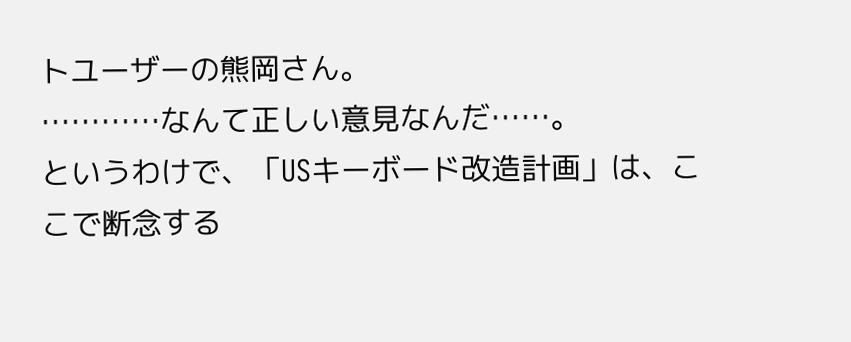トユーザーの熊岡さん。
…………なんて正しい意見なんだ……。
というわけで、「USキーボード改造計画」は、ここで断念する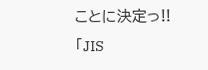ことに決定っ!!
「JIS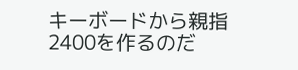キーボードから親指2400を作るのだ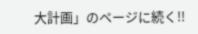大計画」のページに続く!!